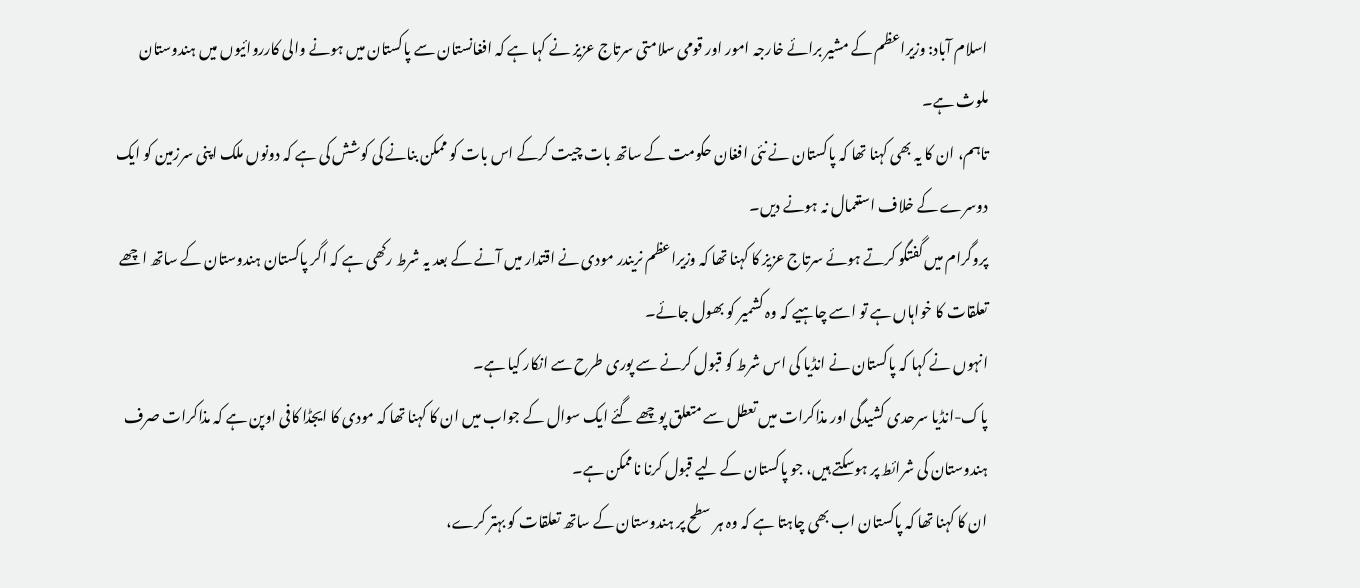اسلام آباد: وزیراعظم کے مشیر برائے خارجہ امور اور قومی سلامتی سرتاج عزیز نے کہا ہے کہ افغانستان سے پاکستان میں ہونے والی کارروائیوں میں ہندوستان ملوث ہے۔
تاہم، ان کا یہ بھی کہنا تھا کہ پاکستان نے نئی افغان حکومت کے ساتھ بات چیت کرکے اس بات کو ممکن بنانے کی کوشش کی ہے کہ دونوں ملک اپنی سرزمین کو ایک دوسرے کے خلاف استعمال نہ ہونے دیں۔
پروگرام میں گفتگو کرتے ہوئے سرتاج عزیز کا کہنا تھا کہ وزیراعظم نریندر مودی نے اقتدار میں آنے کے بعد یہ شرط رکھی ہے کہ اگر پاکستان ہندوستان کے ساتھ اچھے تعلقات کا خواہاں ہے تو اسے چاہیے کہ وہ کشمیر کو بھول جائے۔
انہوں نے کہا کہ پاکستان نے انڈیا کی اس شرط کو قبول کرنے سے پوری طرح سے انکار کیا ہے۔
پاک-انڈیا سرحدی کشیدگی اور مذاکرات میں تعطل سے متعلق پوچھے گئے ایک سوال کے جواب میں ان کا کہنا تھا کہ مودی کا ایجڈا کافی اوپن ہے کہ مذاکرات صرف ہندوستان کی شرائط پر ہوسکتے ہیں، جو پاکستان کے لیے قبول کرنا ناممکن ہے۔
ان کا کہنا تھا کہ پاکستان اب بھی چاہتا ہے کہ وہ ہر سطح پر ہندوستان کے ساتھ تعلقات کو بہتر کرے،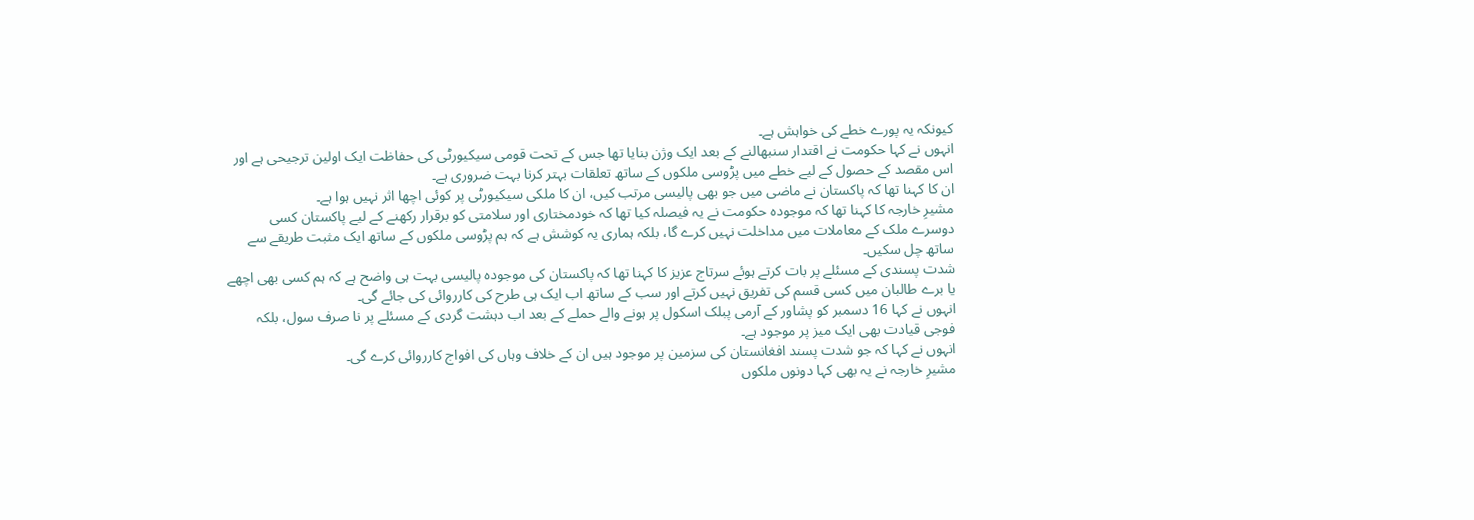کیونکہ یہ پورے خطے کی خواہش ہے۔
انہوں نے کہا حکومت نے اقتدار سنبھالنے کے بعد ایک وژن بنایا تھا جس کے تحت قومی سیکیورٹی کی حفاظت ایک اولین ترجیحی ہے اور اس مقصد کے حصول کے لیے خطے میں پڑوسی ملکوں کے ساتھ تعلقات بہتر کرنا بہت ضروری ہے۔
ان کا کہنا تھا کہ پاکستان نے ماضی میں جو بھی پالیسی مرتب کیں، ان کا ملکی سیکیورٹی پر کوئی اچھا اثر نہیں ہوا ہے۔
مشیرِ خارجہ کا کہنا تھا کہ موجودہ حکومت نے یہ فیصلہ کیا تھا کہ خودمختاری اور سلامتی کو برقرار رکھنے کے لیے پاکستان کسی دوسرے ملک کے معاملات میں مداخلت نہیں کرے گا، بلکہ ہماری یہ کوشش ہے کہ ہم پڑوسی ملکوں کے ساتھ ایک مثبت طریقے سے ساتھ چل سکیں۔
شدت پسندی کے مسئلے پر بات کرتے ہوئے سرتاج عزیز کا کہنا تھا کہ پاکستان کی موجودہ پالیسی بہت ہی واضح ہے کہ ہم کسی بھی اچھے یا برے طالبان میں کسی قسم کی تفریق نہیں کرتے اور سب کے ساتھ اب ایک ہی طرح کی کارروائی کی جائے گی۔
انہوں نے کہا 16 دسمبر کو پشاور کے آرمی پبلک اسکول پر ہونے والے حملے کے بعد اب دہشت گردی کے مسئلے پر نا صرف سول، بلکہ فوجی قیادت بھی ایک میز پر موجود ہے۔
انہوں نے کہا کہ جو شدت پسند افغانستان کی سزمین پر موجود ہیں ان کے خلاف وہاں کی افواج کارروائی کرے گی۔
مشیرِ خارجہ نے یہ بھی کہا دونوں ملکوں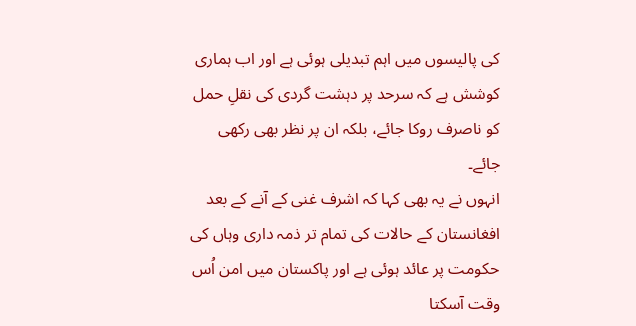کی پالیسوں میں اہم تبدیلی ہوئی ہے اور اب ہماری کوشش ہے کہ سرحد پر دہشت گردی کی نقلِ حمل کو ناصرف روکا جائے، بلکہ ان پر نظر بھی رکھی جائے۔
انہوں نے یہ بھی کہا کہ اشرف غنی کے آنے کے بعد افغانستان کے حالات کی تمام تر ذمہ داری وہاں کی حکومت پر عائد ہوئی ہے اور پاکستان میں امن اُس وقت آسکتا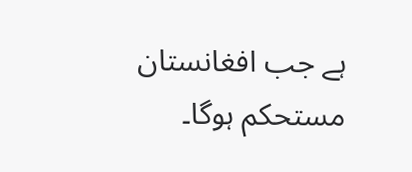ہے جب افغانستان مستحکم ہوگا۔